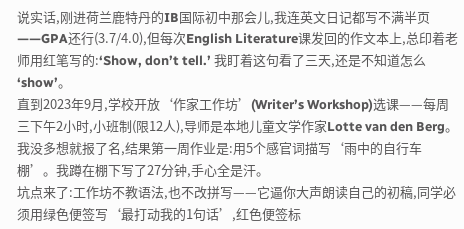说实话,刚进荷兰鹿特丹的IB国际初中那会儿,我连英文日记都写不满半页——GPA还行(3.7/4.0),但每次English Literature课发回的作文本上,总印着老师用红笔写的:‘Show, don’t tell.’ 我盯着这句看了三天,还是不知道怎么‘show’。
直到2023年9月,学校开放‘作家工作坊’(Writer’s Workshop)选课——每周三下午2小时,小班制(限12人),导师是本地儿童文学作家Lotte van den Berg。我没多想就报了名,结果第一周作业是:用5个感官词描写‘雨中的自行车棚’。我蹲在棚下写了27分钟,手心全是汗。
坑点来了:工作坊不教语法,也不改拼写——它逼你大声朗读自己的初稿,同学必须用绿色便签写‘最打动我的1句话’,红色便签标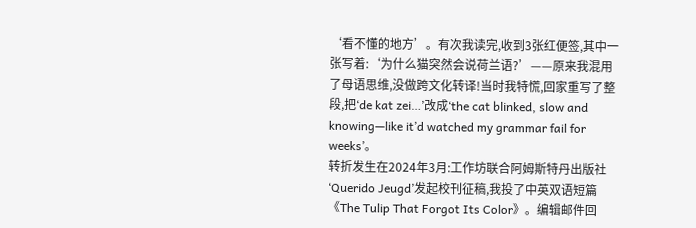‘看不懂的地方’。有次我读完,收到3张红便签,其中一张写着:‘为什么猫突然会说荷兰语?’——原来我混用了母语思维,没做跨文化转译!当时我特慌,回家重写了整段,把‘de kat zei…’改成‘the cat blinked, slow and knowing—like it’d watched my grammar fail for weeks’。
转折发生在2024年3月:工作坊联合阿姆斯特丹出版社‘Querido Jeugd’发起校刊征稿,我投了中英双语短篇《The Tulip That Forgot Its Color》。编辑邮件回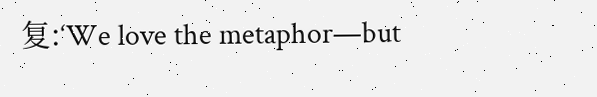复:‘We love the metaphor—but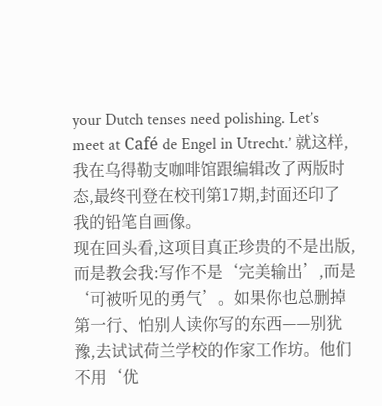your Dutch tenses need polishing. Let’s meet at Café de Engel in Utrecht.’ 就这样,我在乌得勒支咖啡馆跟编辑改了两版时态,最终刊登在校刊第17期,封面还印了我的铅笔自画像。
现在回头看,这项目真正珍贵的不是出版,而是教会我:写作不是‘完美输出’,而是‘可被听见的勇气’。如果你也总删掉第一行、怕别人读你写的东西——别犹豫,去试试荷兰学校的作家工作坊。他们不用‘优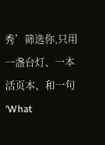秀’筛选你,只用一盏台灯、一本活页本、和一句‘What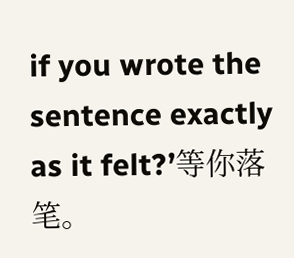if you wrote the sentence exactly as it felt?’等你落笔。